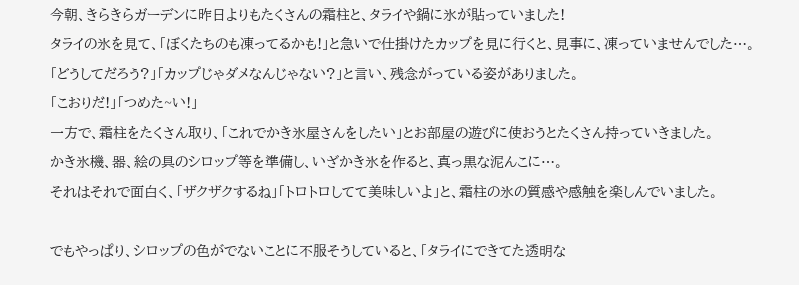今朝、きらきらガーデンに昨日よりもたくさんの霜柱と、タライや鍋に氷が貼っていました!
タライの氷を見て、「ぼくたちのも凍ってるかも!」と急いで仕掛けたカップを見に行くと、見事に、凍っていませんでした…。
「どうしてだろう?」「カップじゃダメなんじゃない?」と言い、残念がっている姿がありました。
「こおりだ!」「つめた~い!」
一方で、霜柱をたくさん取り、「これでかき氷屋さんをしたい」とお部屋の遊びに使おうとたくさん持っていきました。
かき氷機、器、絵の具のシロップ等を準備し、いざかき氷を作ると、真っ黒な泥んこに…。
それはそれで面白く、「ザクザクするね」「トロトロしてて美味しいよ」と、霜柱の氷の質感や感触を楽しんでいました。

でもやっぱり、シロップの色がでないことに不服そうしていると、「タライにできてた透明な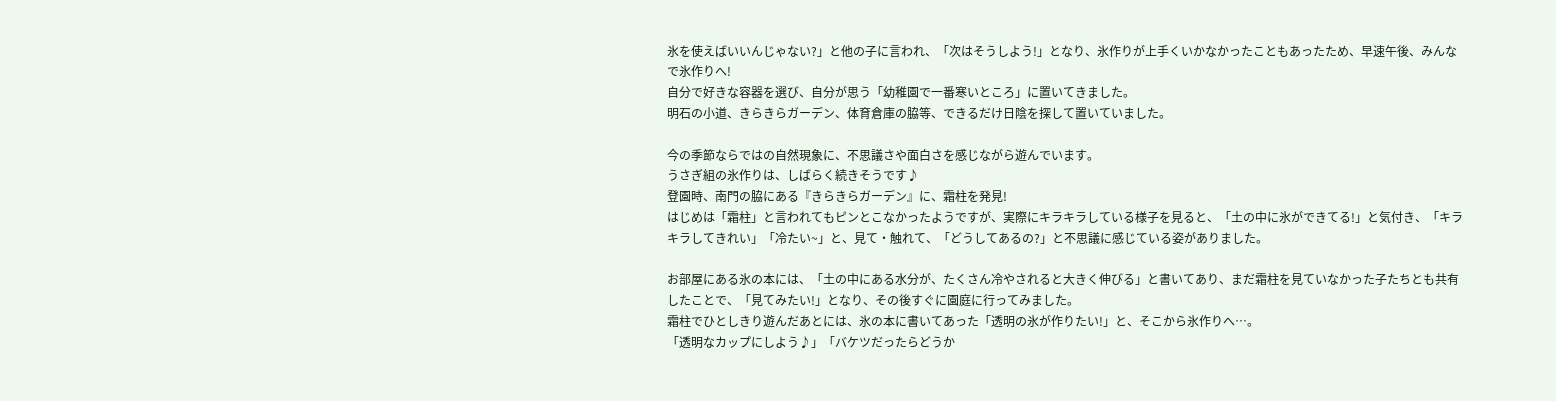氷を使えばいいんじゃない?」と他の子に言われ、「次はそうしよう!」となり、氷作りが上手くいかなかったこともあったため、早速午後、みんなで氷作りへ!
自分で好きな容器を選び、自分が思う「幼稚園で一番寒いところ」に置いてきました。
明石の小道、きらきらガーデン、体育倉庫の脇等、できるだけ日陰を探して置いていました。

今の季節ならではの自然現象に、不思議さや面白さを感じながら遊んでいます。
うさぎ組の氷作りは、しばらく続きそうです♪
登園時、南門の脇にある『きらきらガーデン』に、霜柱を発見!
はじめは「霜柱」と言われてもピンとこなかったようですが、実際にキラキラしている様子を見ると、「土の中に氷ができてる!」と気付き、「キラキラしてきれい」「冷たい~」と、見て・触れて、「どうしてあるの?」と不思議に感じている姿がありました。

お部屋にある氷の本には、「土の中にある水分が、たくさん冷やされると大きく伸びる」と書いてあり、まだ霜柱を見ていなかった子たちとも共有したことで、「見てみたい!」となり、その後すぐに園庭に行ってみました。
霜柱でひとしきり遊んだあとには、氷の本に書いてあった「透明の氷が作りたい!」と、そこから氷作りへ…。
「透明なカップにしよう♪」「バケツだったらどうか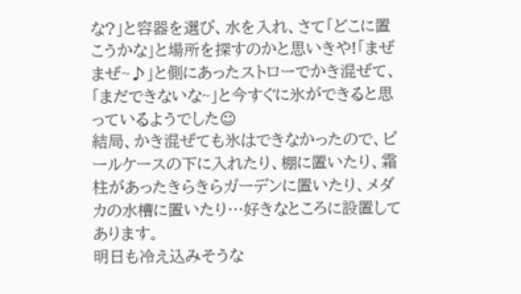な?」と容器を選び、水を入れ、さて「どこに置こうかな」と場所を探すのかと思いきや!「まぜまぜ~♪」と側にあったストローでかき混ぜて、「まだできないな~」と今すぐに氷ができると思っているようでした☺
結局、かき混ぜても氷はできなかったので、ビールケースの下に入れたり、棚に置いたり、霜柱があったきらきらガーデンに置いたり、メダカの水槽に置いたり…好きなところに設置してあります。
明日も冷え込みそうな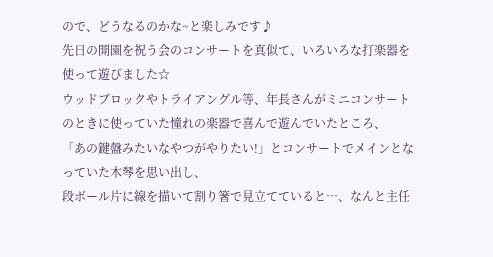ので、どうなるのかな~と楽しみです♪
先日の開園を祝う会のコンサートを真似て、いろいろな打楽器を使って遊びました☆
ウッドブロックやトライアングル等、年長さんがミニコンサートのときに使っていた憧れの楽器で喜んで遊んでいたところ、
「あの鍵盤みたいなやつがやりたい!」とコンサートでメインとなっていた木琴を思い出し、
段ボール片に線を描いて割り箸で見立てていると…、なんと主任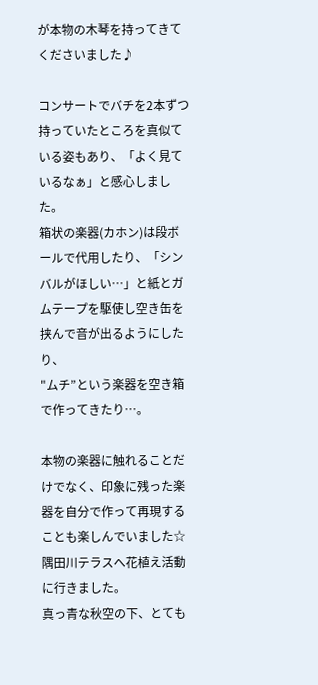が本物の木琴を持ってきてくださいました♪

コンサートでバチを2本ずつ持っていたところを真似ている姿もあり、「よく見ているなぁ」と感心しました。
箱状の楽器(カホン)は段ボールで代用したり、「シンバルがほしい…」と紙とガムテープを駆使し空き缶を挟んで音が出るようにしたり、
"ムチ”という楽器を空き箱で作ってきたり…。

本物の楽器に触れることだけでなく、印象に残った楽器を自分で作って再現することも楽しんでいました☆
隅田川テラスへ花植え活動に行きました。
真っ青な秋空の下、とても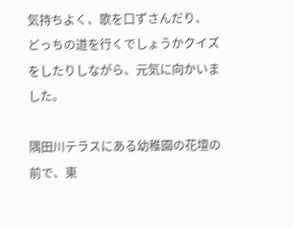気持ちよく、歌を口ずさんだり、
どっちの道を行くでしょうかクイズをしたりしながら、元気に向かいました。

隅田川テラスにある幼稚園の花壇の前で、東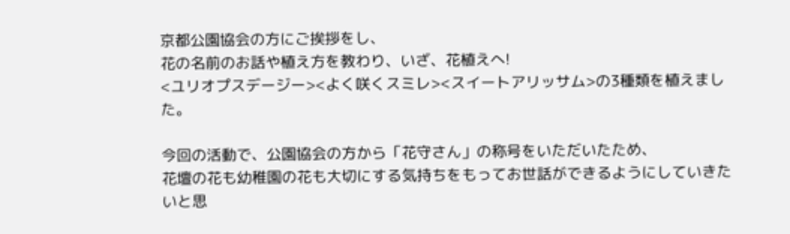京都公園協会の方にご挨拶をし、
花の名前のお話や植え方を教わり、いざ、花植えへ!
<ユリオプスデージー><よく咲くスミレ><スイートアリッサム>の3種類を植えました。

今回の活動で、公園協会の方から「花守さん」の称号をいただいたため、
花壇の花も幼稚園の花も大切にする気持ちをもってお世話ができるようにしていきたいと思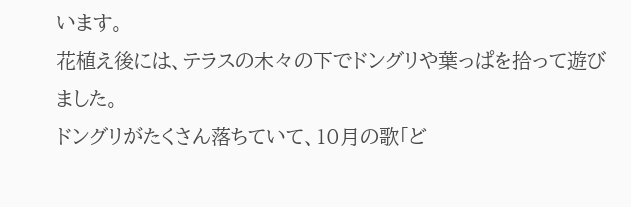います。
花植え後には、テラスの木々の下でドングリや葉っぱを拾って遊びました。
ドングリがたくさん落ちていて、10月の歌「ど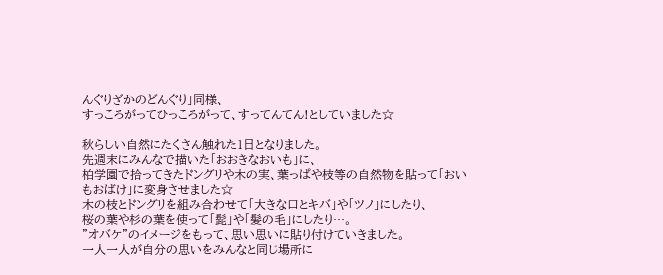んぐりざかのどんぐり」同様、
すっころがってひっころがって、すってんてん!としていました☆

秋らしい自然にたくさん触れた1日となりました。
先週末にみんなで描いた「おおきなおいも」に、
柏学園で拾ってきたドングリや木の実、葉っぱや枝等の自然物を貼って「おいもおばけ」に変身させました☆
木の枝とドングリを組み合わせて「大きな口とキバ」や「ツノ」にしたり、
桜の葉や杉の葉を使って「髭」や「髪の毛」にしたり…。
"オバケ”のイメージをもって、思い思いに貼り付けていきました。
一人一人が自分の思いをみんなと同じ場所に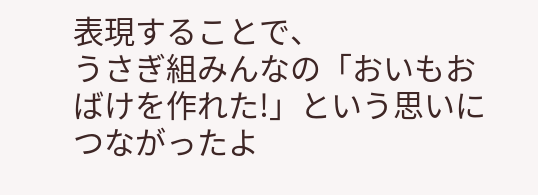表現することで、
うさぎ組みんなの「おいもおばけを作れた!」という思いにつながったよ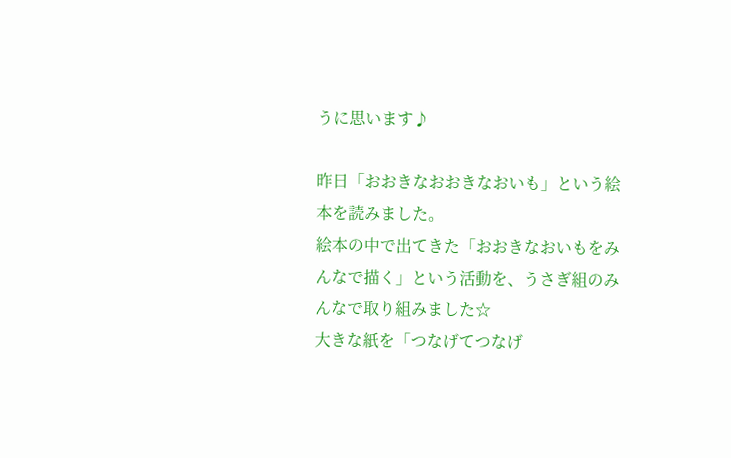うに思います♪

昨日「おおきなおおきなおいも」という絵本を読みました。
絵本の中で出てきた「おおきなおいもをみんなで描く」という活動を、うさぎ組のみんなで取り組みました☆
大きな紙を「つなげてつなげ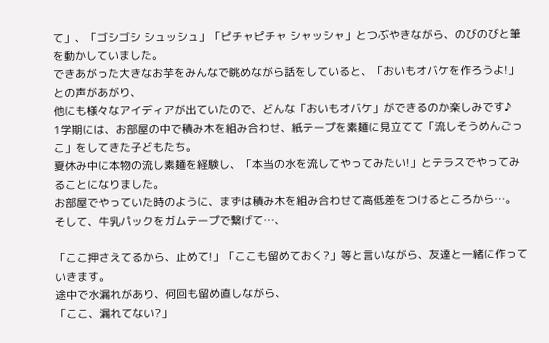て」、「ゴシゴシ シュッシュ」「ピチャピチャ シャッシャ」とつぶやきながら、のびのびと筆を動かしていました。
できあがった大きなお芋をみんなで眺めながら話をしていると、「おいもオバケを作ろうよ!」との声があがり、
他にも様々なアイディアが出ていたので、どんな「おいもオバケ」ができるのか楽しみです♪
1学期には、お部屋の中で積み木を組み合わせ、紙テープを素麺に見立てて「流しそうめんごっこ」をしてきた子どもたち。
夏休み中に本物の流し素麺を経験し、「本当の水を流してやってみたい!」とテラスでやってみることになりました。
お部屋でやっていた時のように、まずは積み木を組み合わせて高低差をつけるところから…。
そして、牛乳パックをガムテープで繋げて…、

「ここ押さえてるから、止めて!」「ここも留めておく?」等と言いながら、友達と一緒に作っていきます。
途中で水漏れがあり、何回も留め直しながら、
「ここ、漏れてない?」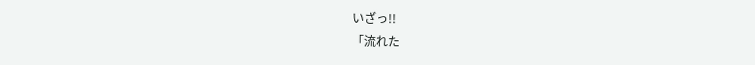いざっ!!
「流れた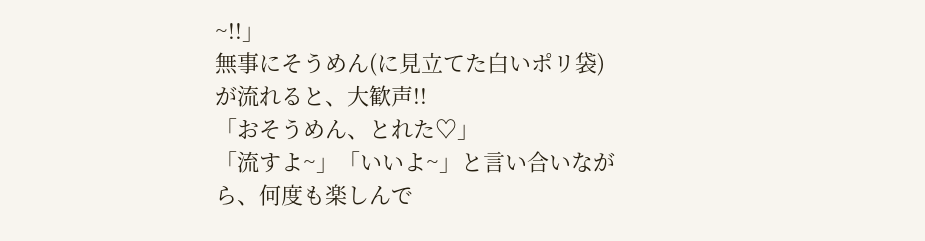~!!」
無事にそうめん(に見立てた白いポリ袋)が流れると、大歓声!!
「おそうめん、とれた♡」
「流すよ~」「いいよ~」と言い合いながら、何度も楽しんで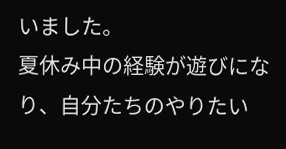いました。
夏休み中の経験が遊びになり、自分たちのやりたい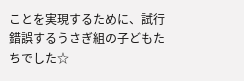ことを実現するために、試行錯誤するうさぎ組の子どもたちでした☆